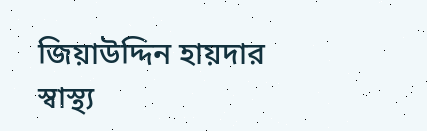জিয়াউদ্দিন হায়দার
স্বাস্থ্য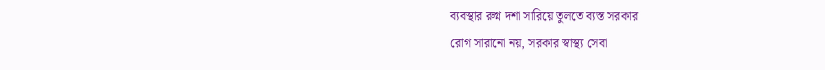ব্যবস্থার রুগ্ন দশা সারিয়ে তুলতে ব্যস্ত সরকার
রোগ সারানো নয়, সরকার স্বাস্থ্য সেবা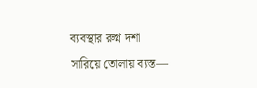ব্যবস্থার রুগ্ন দশা সারিয়ে তোলায় ব্যস্ত—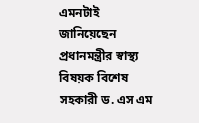এমনটাই জানিয়েছেন প্রধানমন্ত্রীর স্বাস্থ্য বিষয়ক বিশেষ সহকারী ড. এস এম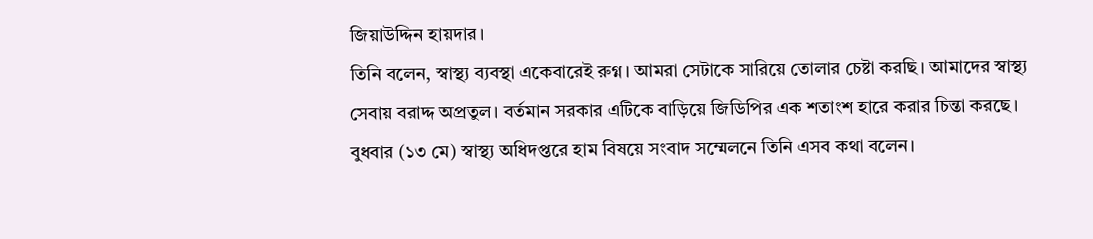জিয়াউদ্দিন হায়দার।
তিনি বলেন, স্বাস্থ্য ব্যবস্থা একেবারেই রুগ্ন। আমরা সেটাকে সারিয়ে তোলার চেষ্টা করছি। আমাদের স্বাস্থ্য সেবায় বরাদ্দ অপ্রতুল। বর্তমান সরকার এটিকে বাড়িয়ে জিডিপির এক শতাংশ হারে করার চিন্তা করছে।
বুধবার (১৩ মে) স্বাস্থ্য অধিদপ্তরে হাম বিষয়ে সংবাদ সম্মেলনে তিনি এসব কথা বলেন।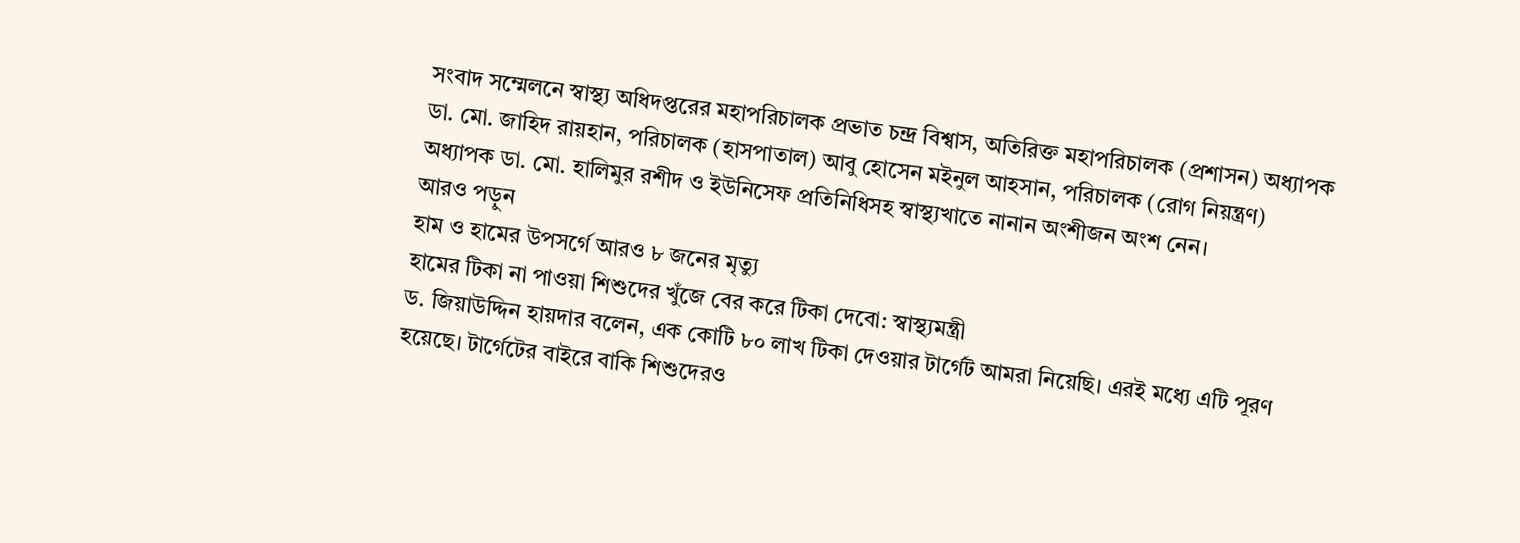সংবাদ সম্মেলনে স্বাস্থ্য অধিদপ্তরের মহাপরিচালক প্রভাত চন্দ্র বিশ্বাস, অতিরিক্ত মহাপরিচালক (প্রশাসন) অধ্যাপক ডা. মো. জাহিদ রায়হান, পরিচালক (হাসপাতাল) আবু হোসেন মইনুল আহসান, পরিচালক (রোগ নিয়ন্ত্রণ) অধ্যাপক ডা. মো. হালিমুর রশীদ ও ইউনিসেফ প্রতিনিধিসহ স্বাস্থ্যখাতে নানান অংশীজন অংশ নেন।
আরও পড়ুন
হাম ও হামের উপসর্গে আরও ৮ জনের মৃত্যু
হামের টিকা না পাওয়া শিশুদের খুঁজে বের করে টিকা দেবো: স্বাস্থ্যমন্ত্রী
ড. জিয়াউদ্দিন হায়দার বলেন, এক কোটি ৮০ লাখ টিকা দেওয়ার টার্গেট আমরা নিয়েছি। এরই মধ্যে এটি পূরণ হয়েছে। টার্গেটের বাইরে বাকি শিশুদেরও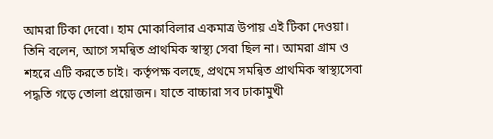আমরা টিকা দেবো। হাম মোকাবিলার একমাত্র উপায় এই টিকা দেওয়া।
তিনি বলেন, আগে সমন্বিত প্রাথমিক স্বাস্থ্য সেবা ছিল না। আমরা গ্রাম ও শহরে এটি করতে চাই। কর্তৃপক্ষ বলছে, প্রথমে সমন্বিত প্রাথমিক স্বাস্থ্যসেবা পদ্ধতি গড়ে তোলা প্রয়োজন। যাতে বাচ্চারা সব ঢাকামুখী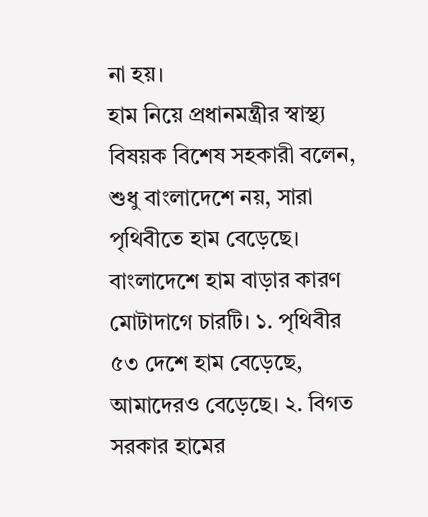না হয়।
হাম নিয়ে প্রধানমন্ত্রীর স্বাস্থ্য বিষয়ক বিশেষ সহকারী বলেন, শুধু বাংলাদেশে নয়, সারা পৃথিবীতে হাম বেড়েছে। বাংলাদেশে হাম বাড়ার কারণ মোটাদাগে চারটি। ১. পৃথিবীর ৫৩ দেশে হাম বেড়েছে, আমাদেরও বেড়েছে। ২. বিগত সরকার হামের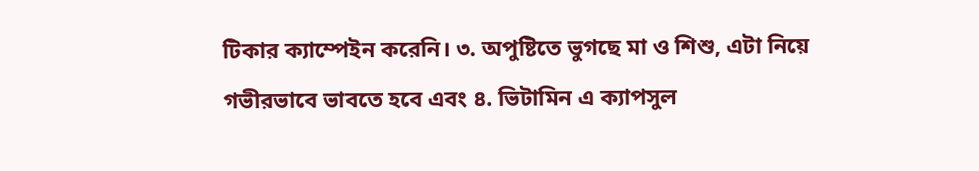টিকার ক্যাম্পেইন করেনি। ৩. অপুষ্টিতে ভুগছে মা ও শিশু, এটা নিয়ে গভীরভাবে ভাবতে হবে এবং ৪. ভিটামিন এ ক্যাপসুল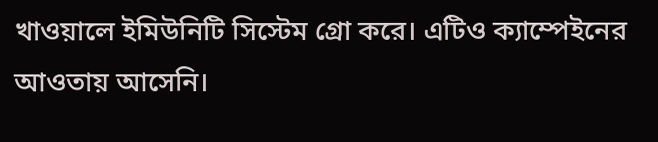খাওয়ালে ইমিউনিটি সিস্টেম গ্রো করে। এটিও ক্যাম্পেইনের আওতায় আসেনি।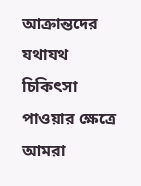আক্রান্তদের যথাযথ চিকিৎসা পাওয়ার ক্ষেত্রে আমরা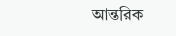আন্তরিক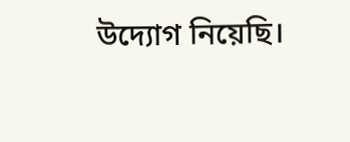উদ্যোগ নিয়েছি।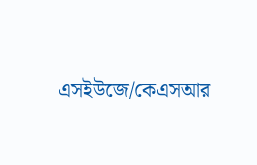এসইউজে/কেএসআর